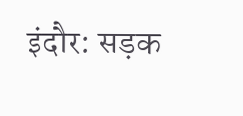इंदौर: सड़क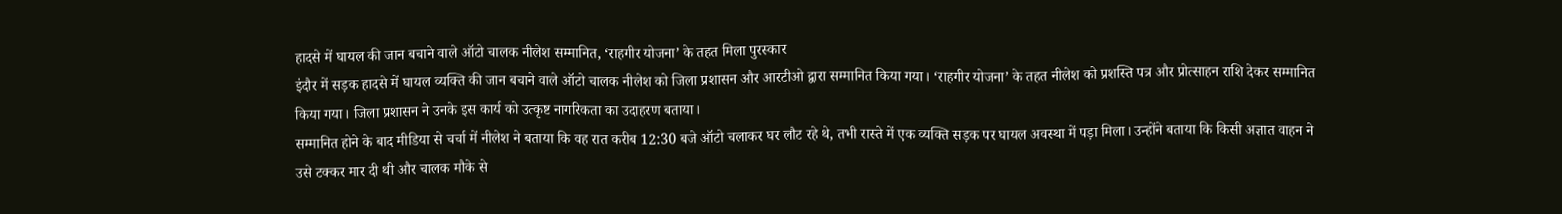हादसे में घायल की जान बचाने वाले ऑटो चालक नीलेश सम्मानित, ‘राहगीर योजना’ के तहत मिला पुरस्कार
इंदौर में सड़क हादसे में घायल व्यक्ति की जान बचाने वाले ऑटो चालक नीलेश को जिला प्रशासन और आरटीओ द्वारा सम्मानित किया गया। ‘राहगीर योजना’ के तहत नीलेश को प्रशस्ति पत्र और प्रोत्साहन राशि देकर सम्मानित किया गया। जिला प्रशासन ने उनके इस कार्य को उत्कृष्ट नागरिकता का उदाहरण बताया।
सम्मानित होने के बाद मीडिया से चर्चा में नीलेश ने बताया कि वह रात करीब 12:30 बजे ऑटो चलाकर घर लौट रहे थे, तभी रास्ते में एक व्यक्ति सड़क पर घायल अवस्था में पड़ा मिला। उन्होंने बताया कि किसी अज्ञात वाहन ने उसे टक्कर मार दी थी और चालक मौके से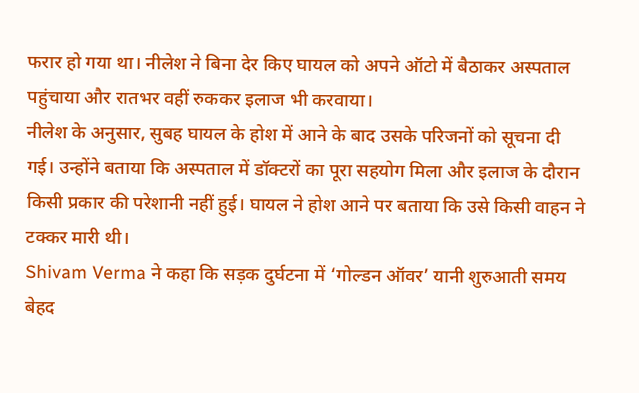फरार हो गया था। नीलेश ने बिना देर किए घायल को अपने ऑटो में बैठाकर अस्पताल पहुंचाया और रातभर वहीं रुककर इलाज भी करवाया।
नीलेश के अनुसार, सुबह घायल के होश में आने के बाद उसके परिजनों को सूचना दी गई। उन्होंने बताया कि अस्पताल में डॉक्टरों का पूरा सहयोग मिला और इलाज के दौरान किसी प्रकार की परेशानी नहीं हुई। घायल ने होश आने पर बताया कि उसे किसी वाहन ने टक्कर मारी थी।
Shivam Verma ने कहा कि सड़क दुर्घटना में ‘गोल्डन ऑवर’ यानी शुरुआती समय बेहद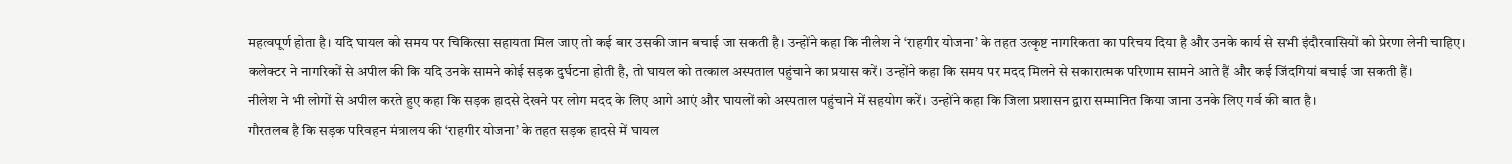महत्वपूर्ण होता है। यदि घायल को समय पर चिकित्सा सहायता मिल जाए तो कई बार उसकी जान बचाई जा सकती है। उन्होंने कहा कि नीलेश ने ‘राहगीर योजना’ के तहत उत्कृष्ट नागरिकता का परिचय दिया है और उनके कार्य से सभी इंदौरवासियों को प्रेरणा लेनी चाहिए।
कलेक्टर ने नागरिकों से अपील की कि यदि उनके सामने कोई सड़क दुर्घटना होती है, तो घायल को तत्काल अस्पताल पहुंचाने का प्रयास करें। उन्होंने कहा कि समय पर मदद मिलने से सकारात्मक परिणाम सामने आते हैं और कई जिंदगियां बचाई जा सकती हैं।
नीलेश ने भी लोगों से अपील करते हुए कहा कि सड़क हादसे देखने पर लोग मदद के लिए आगे आएं और घायलों को अस्पताल पहुंचाने में सहयोग करें। उन्होंने कहा कि जिला प्रशासन द्वारा सम्मानित किया जाना उनके लिए गर्व की बात है।
गौरतलब है कि सड़क परिवहन मंत्रालय की ‘राहगीर योजना’ के तहत सड़क हादसे में घायल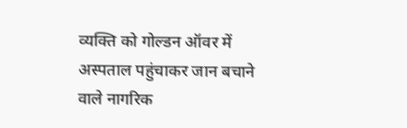व्यक्ति को गोल्डन ऑवर में अस्पताल पहुंचाकर जान बचाने वाले नागरिक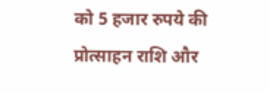को 5 हजार रुपये की प्रोत्साहन राशि और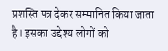प्रशस्ति पत्र देकर सम्मानित किया जाता है। इसका उद्देश्य लोगों को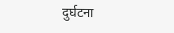दुर्घटना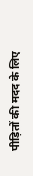पीड़ितों की मदद के लिए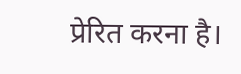प्रेरित करना है।